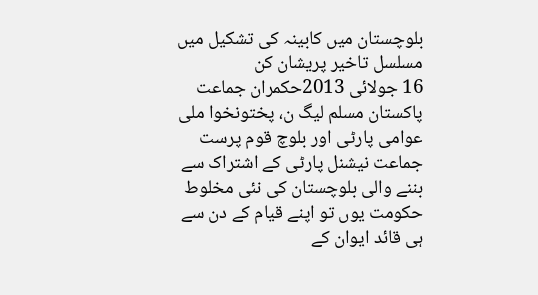بلوچستان میں کابینہ کی تشکیل میں مسلسل تاخیر پریشان کن
16 جولائی 2013حکمران جماعت پاکستان مسلم لیگ ن، پختونخوا ملی عوامی پارٹی اور بلوچ قوم پرست جماعت نیشنل پارٹی کے اشتراک سے بننے والی بلوچستان کی نئی مخلوط حکومت یوں تو اپنے قیام کے دن سے ہی قائد ایوان کے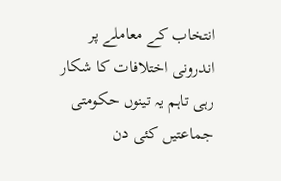انتخاب کے معاملے پر اندرونی اختلافات کا شکار رہی تاہم یہ تینوں حکومتی جماعتیں کئی دن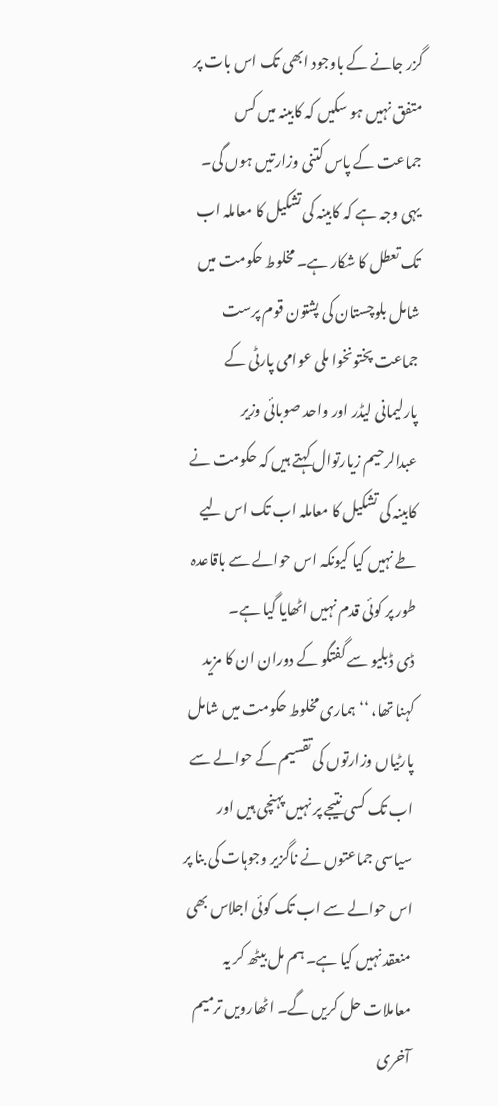گزر جانے کے باوجود ابھی تک اس بات پر متفق نہیں ہو سکیں کہ کابینہ میں کس جماعت کے پاس کتنی وزارتیں ہوں گی۔
یہی وجہ ہے کہ کابینہ کی تشکیل کا معاملہ اب تک تعطل کا شکار ہے۔ مخلوط حکومت میں شامل بلوچستان کی پشتون قوم پرست جماعت پختونخوا ملی عوامی پارٹی کے پارلیمانی لیڈر اور واحد صوبائی وزیر عبدالرحیم زیارتوال کہتے ہیں کہ حکومت نے کابینہ کی تشکیل کا معاملہ اب تک اس لیے طے نہیں کیا کیونکہ اس حوالے سے باقاعدہ طور پر کوئی قدم نہیں اٹھایا گیا ہے۔
ڈی ڈبلیو سے گفتگو کے دوران ان کا مزید کہنا تھا، ‘‘ہماری مخلوط حکومت میں شامل پارٹیاں وزارتوں کی تقسیم کے حوالے سے اب تک کسی نتیجے پر نہیں پہنچی ہیں اور سیاسی جماعتوں نے ناگزیر وجوہات کی بنا پر اس حوالے سے اب تک کوئی اجلاس بھی منعقد نہیں کیا ہے۔ ہم مل بیٹھ کر یہ معاملات حل کریں گے۔ اٹھارویں ترمیم آخری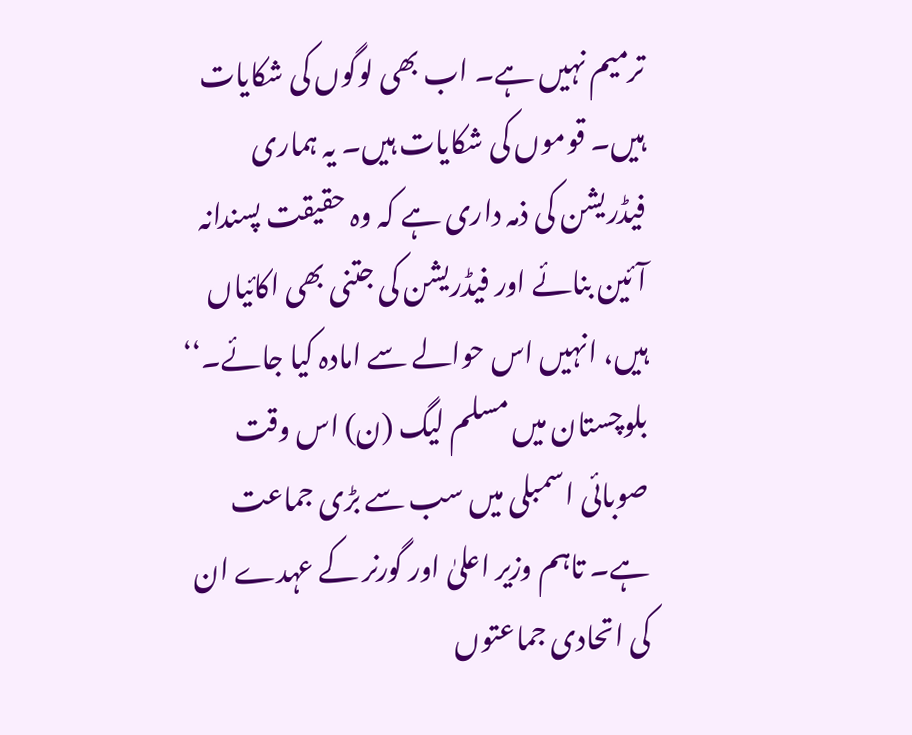ترمیم نہیں ہے۔ اب بھی لوگوں کی شکایات ہیں۔ قوموں کی شکایات ہیں۔ یہ ہماری فیڈریشن کی ذمہ داری ہے کہ وہ حقیقت پسندانہ آئین بنائے اور فیڈریشن کی جتنی بھی اکائیاں ہیں، انہیں اس حوالے سے امادہ کیا جائے۔‘‘
بلوچستان میں مسلم لیگ (ن) اس وقت صوبائی اسمبلی میں سب سے بڑی جماعت ہے۔ تاہم وزیر اعلیٰ اور گورنر کے عہدے ان کی اتحادی جماعتوں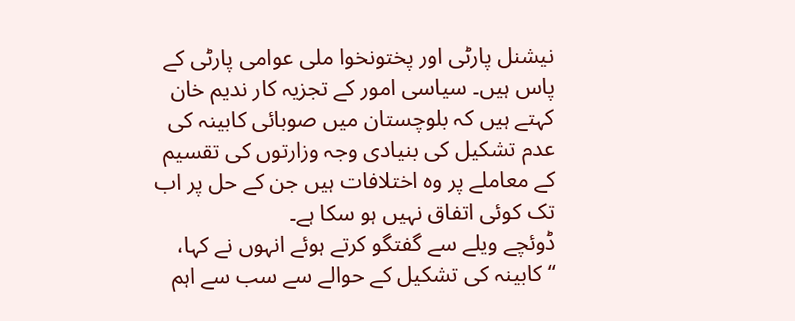نیشنل پارٹی اور پختونخوا ملی عوامی پارٹی کے پاس ہیں۔ سیاسی امور کے تجزیہ کار ندیم خان کہتے ہیں کہ بلوچستان میں صوبائی کابینہ کی عدم تشکیل کی بنیادی وجہ وزارتوں کی تقسیم کے معاملے پر وہ اختلافات ہیں جن کے حل پر اب تک کوئی اتفاق نہیں ہو سکا ہے۔
ڈوئچے ویلے سے گفتگو کرتے ہوئے انہوں نے کہا، ‘‘کابینہ کی تشکیل کے حوالے سے سب سے اہم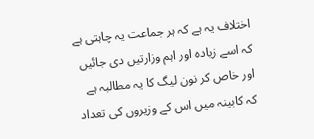اختلاف یہ ہے کہ ہر جماعت یہ چاہتی ہے کہ اسے زیادہ اور اہم وزارتیں دی جائیں اور خاص کر نون لیگ کا یہ مطالبہ ہے کہ کابینہ میں اس کے وزیروں کی تعداد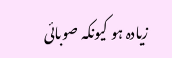زیادہ ہو کیونکہ صوبائی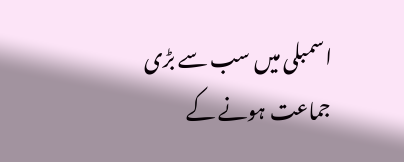اسمبلی میں سب سے بڑی جماعت ہونے کے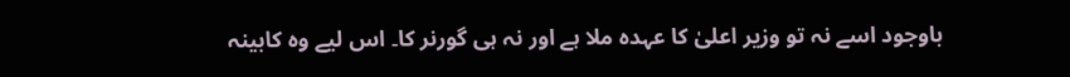باوجود اسے نہ تو وزیر اعلیٰ کا عہدہ ملا ہے اور نہ ہی گورنر کا۔ اس لیے وہ کابینہ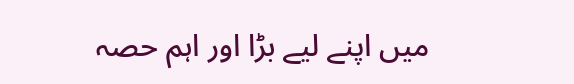میں اپنے لیے بڑا اور اہم حصہ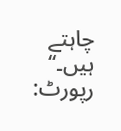چاہتے ہیں۔‘‘
رپورٹ: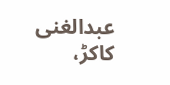عبدالغنی کاکڑ،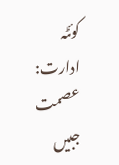کوئٹہ
ادارت: عصمت جبیں